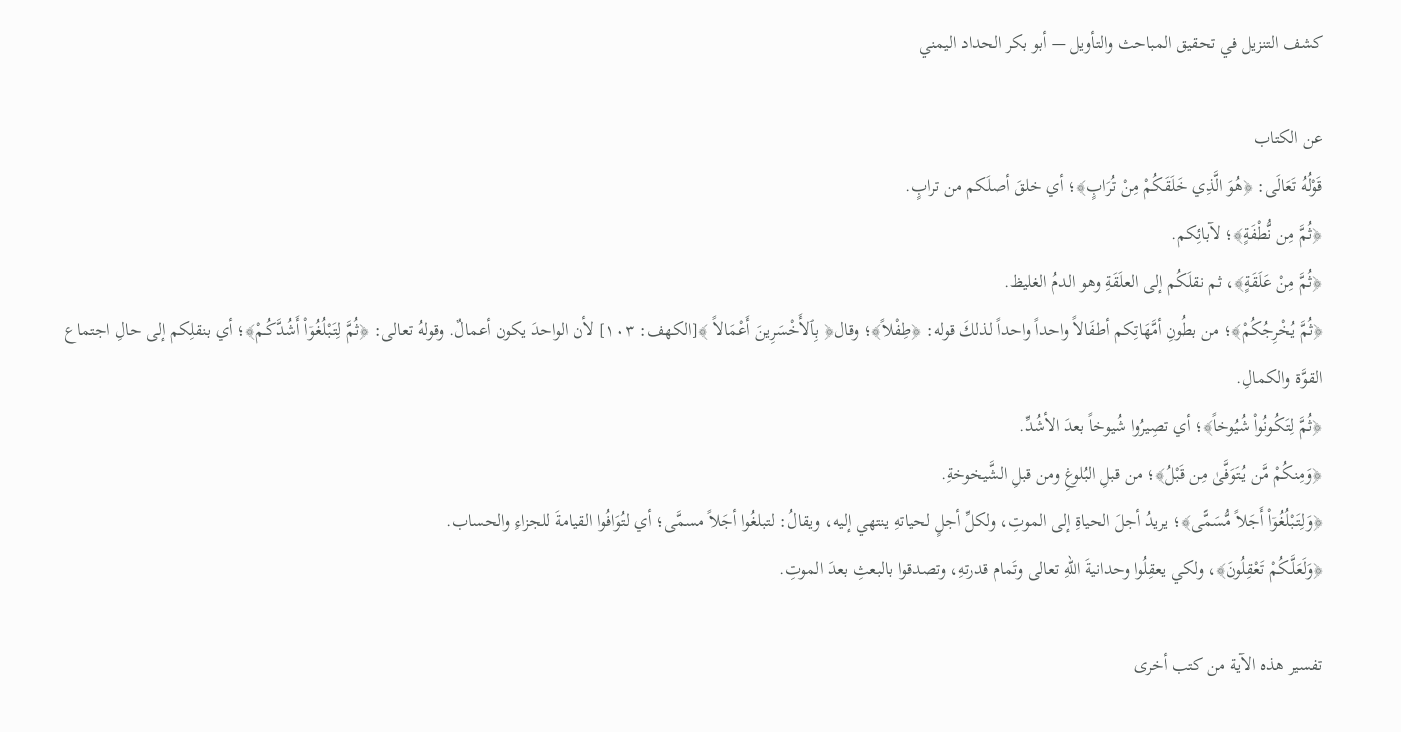كشف التنزيل في تحقيق المباحث والتأويل — أبو بكر الحداد اليمني

عن الكتاب
قَوْلُهُ تَعَالَى: ﴿هُوَ الَّذِي خَلَقَكُمْ مِنْ تُرَابٍ﴾؛ أي خلقَ أصلَكم من ترابٍ.
﴿ثُمَّ مِن نُّطْفَةٍ﴾؛ لآبائِكم.
﴿ثُمَّ مِنْ عَلَقَةٍ﴾، ثم نقلَكُم إلى العلَقَةِ وهو الدمُ الغليظ.
﴿ثُمَّ يُخْرِجُكُمْ﴾؛ من بطُونِ أمَّهَاتِكم أطفَالاً واحداً واحداً لذلكَ قوله: ﴿طِفْلاً﴾؛ وقال﴿ بِٱلأَخْسَرِينَ أَعْمَالاً ﴾[الكهف: ١٠٣] لأن الواحدَ يكون أعمالٌ. وقولهُ تعالى: ﴿ثُمَّ لِتَـبْلُغُوۤاْ أَشُدَّكُـمْ﴾؛ أي بنقلِكم إلى حالِ اجتماع القوَّة والكمالِ.
﴿ثُمَّ لِتَكُـونُواْ شُيُوخاً﴾؛ أي تصِيرُوا شُيوخاً بعدَ الأشُدِّ.
﴿وَمِنكُمْ مَّن يُتَوَفَّىٰ مِن قَبْلُ﴾؛ من قبلِ البُلوغِ ومن قبلِ الشَّيخوخةِ.
﴿وَلِتَبْلُغُوۤاْ أَجَلاً مُّسَمًّى﴾؛ يريدُ أجلَ الحياةِ إلى الموتِ، ولكلِّ أجلٍ لحياتهِ ينتهي إليه، ويقالُ: لتبلغُوا أجَلاً مسمَّى؛ أي لتُوَافُوا القيامةَ للجزاءِ والحساب.
﴿وَلَعَلَّـكُمْ تَعْقِلُونَ﴾، ولكي يعقِلُوا وحدانيةَ اللهِ تعالى وتَمام قدرتهِ، وتصدقوا بالبعثِ بعدَ الموتِ.

تفسير هذه الآية من كتب أخرى